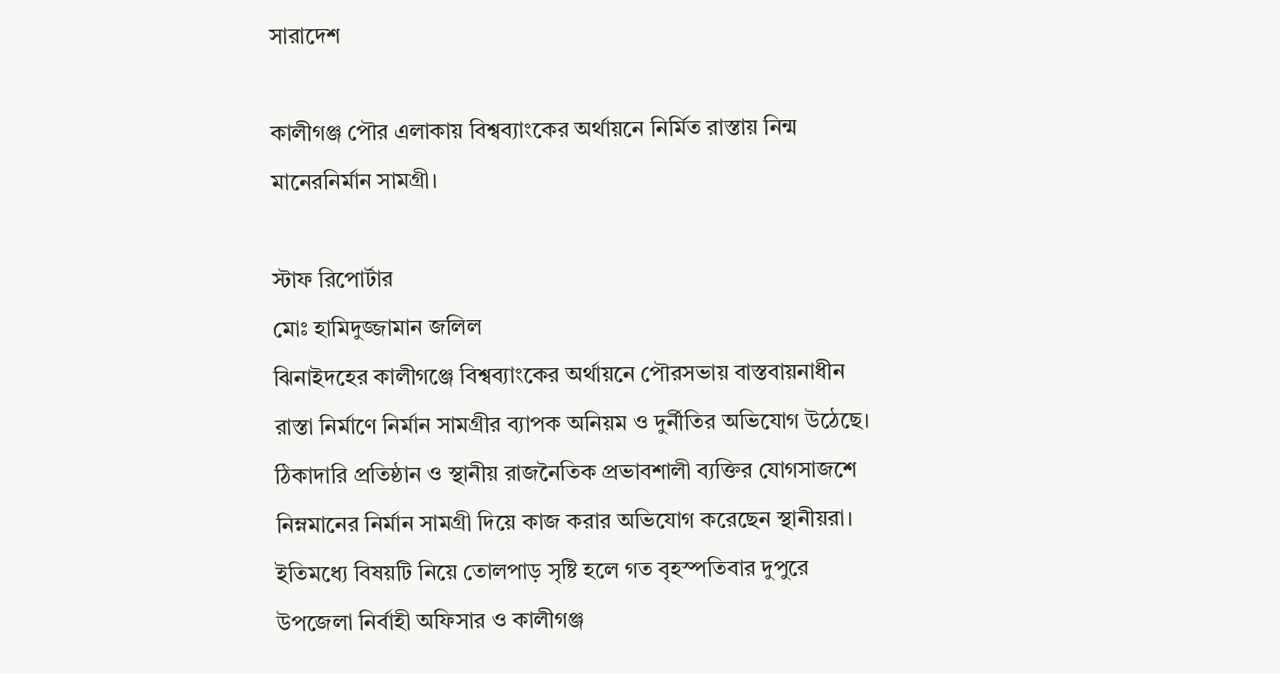সারাদেশ

কালীগঞ্জ পৌর এলাকায় বিশ্বব্যাংকের অর্থায়নে নির্মিত রাস্তায় নিন্ম মানেরনির্মান সামগ্রী।

স্টাফ রিপোর্টার
মোঃ হামিদুজ্জামান জলিল
ঝিনাইদহের কালীগঞ্জে বিশ্বব্যাংকের অর্থায়নে পৌরসভায় বাস্তবায়নাধীন রাস্তা নির্মাণে নির্মান সামগ্রীর ব্যাপক অনিয়ম ও দুর্নীতির অভিযোগ উঠেছে। ঠিকাদারি প্রতিষ্ঠান ও স্থানীয় রাজনৈতিক প্রভাবশালী ব্যক্তির যোগসাজশে নিম্নমানের নির্মান সামগ্রী দিয়ে কাজ করার অভিযোগ করেছেন স্থানীয়রা। ইতিমধ্যে বিষয়টি নিয়ে তোলপাড় সৃষ্টি হলে গত বৃহস্পতিবার দুপুরে উপজেলা নির্বাহী অফিসার ও কালীগঞ্জ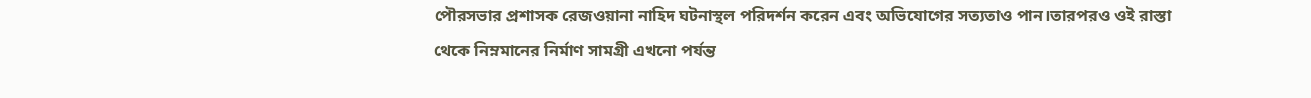পৌরসভার প্রশাসক রেজওয়ানা নাহিদ ঘটনাস্থল পরিদর্শন করেন এবং অভিযোগের সত্যতাও পান।তারপরও ওই রাস্তা থেকে নিম্নমানের নির্মাণ সামগ্রী এখনো পর্যন্ত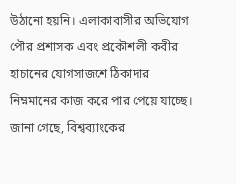উঠানো হয়নি। এলাকাবাসীর অভিযোগ পৌর প্রশাসক এবং প্রকৌশলী কবীর  হাচানের যোগসাজশে ঠিকাদার নিম্নমানের কাজ করে পার পেয়ে যাচ্ছে।
জানা গেছে, বিশ্বব্যাংকের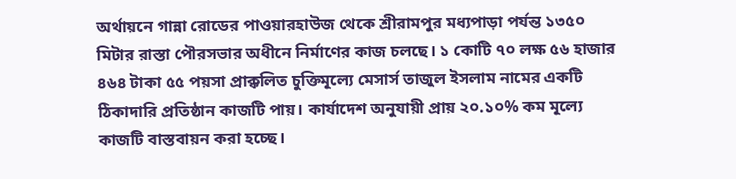অর্থায়নে গান্না রোডের পাওয়ারহাউজ থেকে শ্রীরামপুর মধ্যপাড়া পর্যন্ত ১৩৫০ মিটার রাস্তা পৌরসভার অধীনে নির্মাণের কাজ চলছে। ১ কোটি ৭০ লক্ষ ৫৬ হাজার ৪৬৪ টাকা ৫৫ পয়সা প্রাক্কলিত চুক্তিমূল্যে মেসার্স তাজুল ইসলাম নামের একটি ঠিকাদারি প্রতিষ্ঠান কাজটি পায়। কার্যাদেশ অনুযায়ী প্রায় ২০.১০% কম মূল্যে কাজটি বাস্তবায়ন করা হচ্ছে।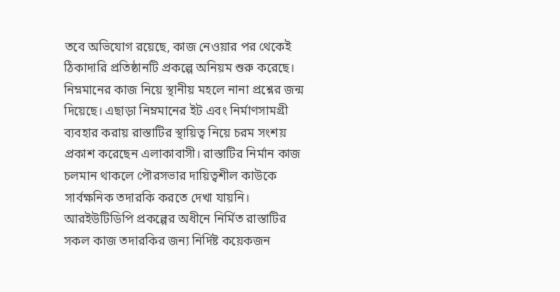তবে অভিযোগ রয়েছে, কাজ নেওয়ার পর থেকেই ঠিকাদারি প্রতিষ্ঠানটি প্রকল্পে অনিয়ম শুরু করেছে।
নিম্নমানের কাজ নিয়ে স্থানীয় মহলে নানা প্রশ্নের জন্ম দিয়েছে। এছাড়া নিম্নমানের ইট এবং নির্মাণসামগ্রী ব্যবহার করায় রাস্তাটির স্থায়িত্ব নিয়ে চরম সংশয় প্রকাশ করেছেন এলাকাবাসী। রাস্তাটির নির্মান কাজ চলমান থাকলে পৌরসভার দায়িত্বশীল কাউকে সার্বক্ষনিক তদারকি করতে দেখা যায়নি। আরইউটিডিপি প্রকল্পের অধীনে নির্মিত রাস্তাটির সকল কাজ তদারকির জন্য নির্দিষ্ট কয়েকজন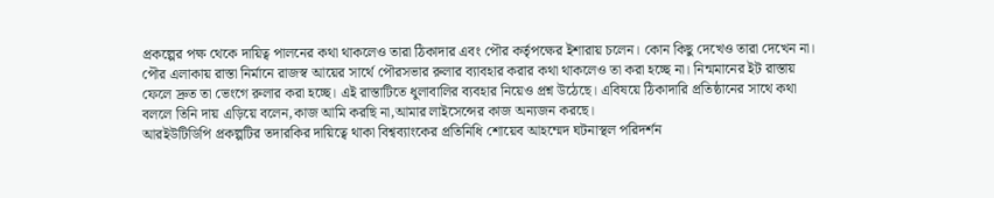প্রকল্পের পক্ষ থেকে দায়িত্ব পালনের কথা থাকলেও তারা ঠিকাদার এবং পৌর কর্তৃপক্ষের ইশারায় চলেন। কোন কিছু দেখেও তারা দেখেন না।  পৌর এলাকায় রাস্তা নির্মানে রাজস্ব আয়ের সার্থে পৌরসভার রুলার ব্যাবহার করার কথা থাকলেও তা করা হচ্ছে না। নিন্মমানের ইট রাস্তায় ফেলে দ্রুত তা ভেংগে রুলার করা হচ্ছে। এই রাস্তাটিতে ধুলাবালির ব্যবহার নিয়েও প্রশ্ন উঠেছে। এবিষয়ে ঠিকাদারি প্রতিষ্ঠানের সাথে কথা বললে তিনি দায় এড়িয়ে বলেন,কাজ আমি করছি না,আমার লাইসেন্সের কাজ অন্যজন করছে।
আরইউটিডিপি প্রকল্পটির তদারকির দায়িত্বে থাকা বিশ্বব্যাংকের প্রতিনিধি শোয়েব আহম্মেদ ঘটনাস্থল পরিদর্শন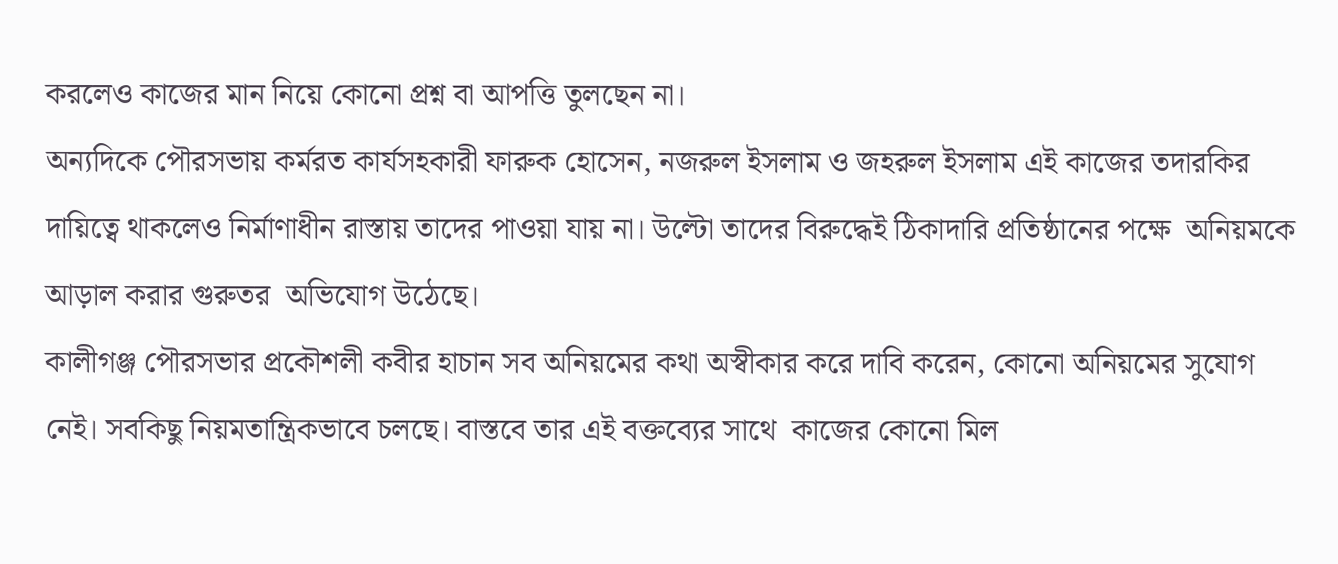করলেও কাজের মান নিয়ে কোনো প্রশ্ন বা আপত্তি তুলছেন না।
অন্যদিকে পৌরসভায় কর্মরত কার্যসহকারী ফারুক হোসেন, নজরুল ইসলাম ও জহরুল ইসলাম এই কাজের তদারকির দায়িত্বে থাকলেও নির্মাণাধীন রাস্তায় তাদের পাওয়া যায় না। উল্টো তাদের বিরুদ্ধেই ঠিকাদারি প্রতিষ্ঠানের পক্ষে  অনিয়মকে আড়াল করার গুরুতর  অভিযোগ উঠেছে।
কালীগঞ্জ পৌরসভার প্রকৌশলী কবীর হাচান সব অনিয়মের কথা অস্বীকার করে দাবি করেন, কোনো অনিয়মের সুযোগ নেই। সবকিছু নিয়মতান্ত্রিকভাবে চলছে। বাস্তবে তার এই বক্তব্যের সাথে  কাজের কোনো মিল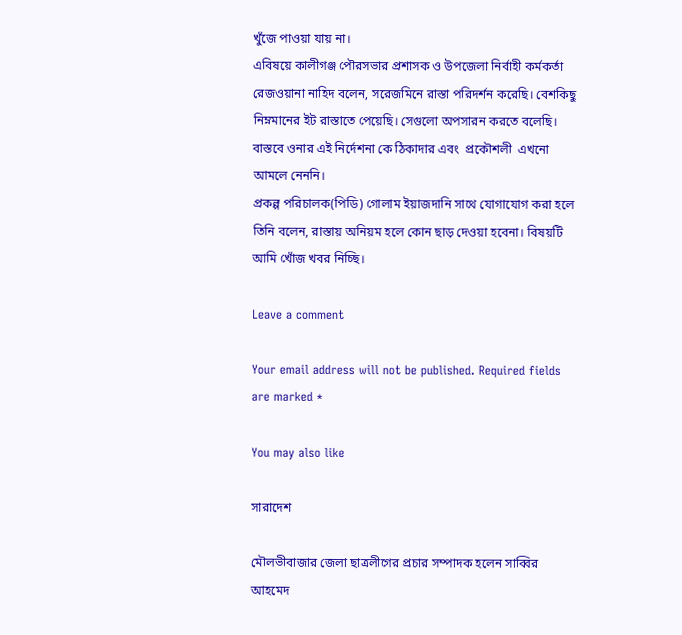খুঁজে পাওয়া যায় না।
এবিষয়ে কালীগঞ্জ পৌরসভার প্রশাসক ও উপজেলা নির্বাহী কর্মকর্তা রেজওয়ানা নাহিদ বলেন, সরেজমিনে রাস্তা পরিদর্শন করেছি। বেশকিছু নিম্নমানের ইট রাস্তাতে পেয়েছি। সেগুলো অপসারন করতে বলেছি। বাস্তবে ওনার এই নির্দেশনা কে ঠিকাদার এবং  প্রকৌশলী  এখনো আমলে নেননি।
প্রকল্প পরিচালক(পিডি) গোলাম ইয়াজদানি সাথে যোগাযোগ করা হলে তিনি বলেন, রাস্তায় অনিয়ম হলে কোন ছাড় দেওয়া হবেনা। বিষয়টি আমি খোঁজ খবর নিচ্ছি।

Leave a comment

Your email address will not be published. Required fields are marked *

You may also like

সারাদেশ

মৌলভীবাজার জেলা ছাত্রলীগের প্রচার সম্পাদক হলেন সাব্বির আহমেদ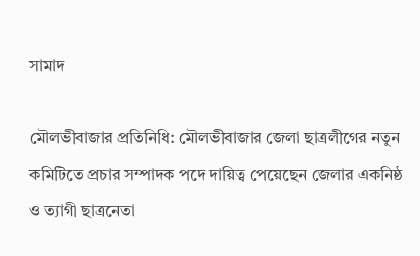সামাদ

মৌলভীবাজার প্রতিনিধি: মৌলভীবাজার জেলা ছাত্রলীগের নতুন কমিটিতে প্রচার সম্পাদক পদে দায়িত্ব পেয়েছেন জেলার একনিষ্ঠ ও ত্যাগী ছাত্রনেতা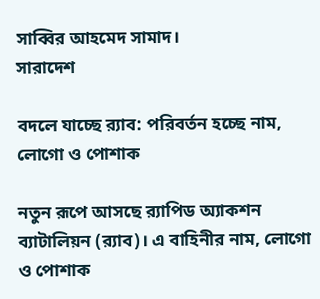সাব্বির আহমেদ সামাদ।
সারাদেশ

বদলে যাচ্ছে র‌্যাব: পরিবর্তন হচ্ছে নাম, লোগো ও পোশাক

নতুন রূপে আসছে র‌্যাপিড অ্যাকশন ব্যাটালিয়ন (র‌্যাব)। এ বাহিনীর নাম, লোগো ও পোশাক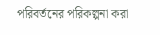পরিবর্তনের পরিকল্পনা করা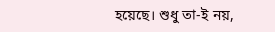হয়েছে। শুধু তা-ই নয়,